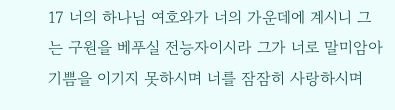17 너의 하나님 여호와가 너의 가운데에 계시니 그는 구원을 베푸실 전능자이시라 그가 너로 말미암아 기쁨을 이기지 못하시며 너를 잠잠히 사랑하시며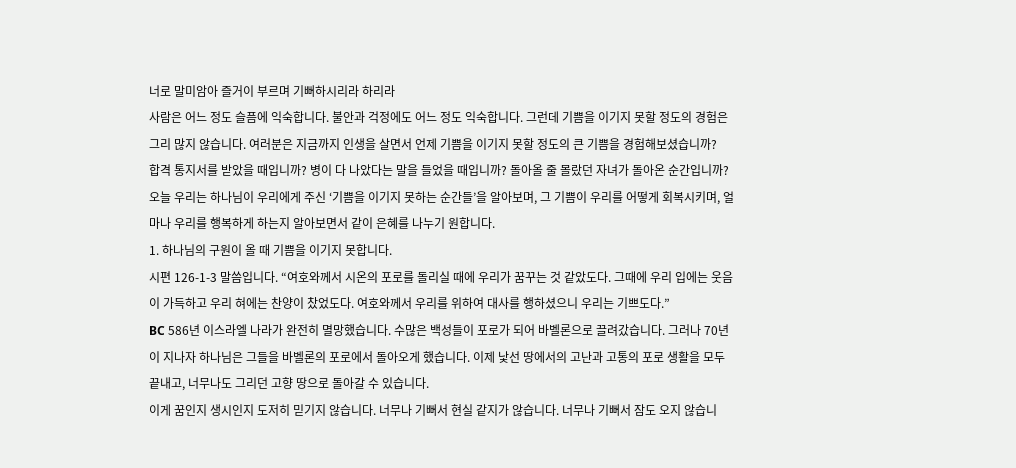너로 말미암아 즐거이 부르며 기뻐하시리라 하리라
사람은 어느 정도 슬픔에 익숙합니다. 불안과 걱정에도 어느 정도 익숙합니다. 그런데 기쁨을 이기지 못할 정도의 경험은 그리 많지 않습니다. 여러분은 지금까지 인생을 살면서 언제 기쁨을 이기지 못할 정도의 큰 기쁨을 경험해보셨습니까?
합격 통지서를 받았을 때입니까? 병이 다 나았다는 말을 들었을 때입니까? 돌아올 줄 몰랐던 자녀가 돌아온 순간입니까? 오늘 우리는 하나님이 우리에게 주신 ‘기쁨을 이기지 못하는 순간들’을 알아보며, 그 기쁨이 우리를 어떻게 회복시키며, 얼마나 우리를 행복하게 하는지 알아보면서 같이 은혜를 나누기 원합니다.
1. 하나님의 구원이 올 때 기쁨을 이기지 못합니다.
시편 126-1-3 말씀입니다. “여호와께서 시온의 포로를 돌리실 때에 우리가 꿈꾸는 것 같았도다. 그때에 우리 입에는 웃음이 가득하고 우리 혀에는 찬양이 찼었도다. 여호와께서 우리를 위하여 대사를 행하셨으니 우리는 기쁘도다.”
BC 586년 이스라엘 나라가 완전히 멸망했습니다. 수많은 백성들이 포로가 되어 바벨론으로 끌려갔습니다. 그러나 70년이 지나자 하나님은 그들을 바벨론의 포로에서 돌아오게 했습니다. 이제 낯선 땅에서의 고난과 고통의 포로 생활을 모두 끝내고, 너무나도 그리던 고향 땅으로 돌아갈 수 있습니다.
이게 꿈인지 생시인지 도저히 믿기지 않습니다. 너무나 기뻐서 현실 같지가 않습니다. 너무나 기뻐서 잠도 오지 않습니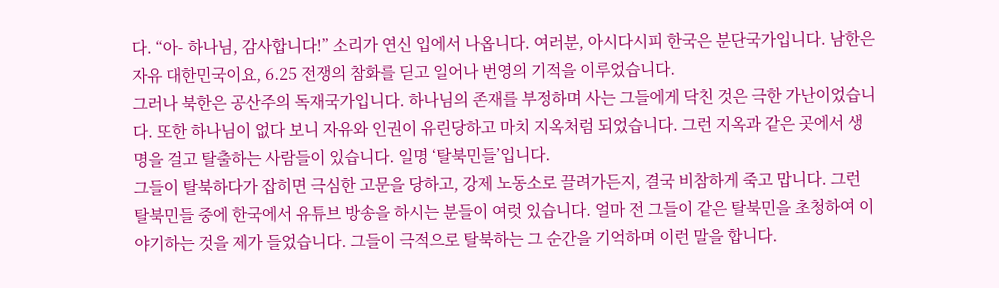다. “아- 하나님, 감사합니다!” 소리가 연신 입에서 나옵니다. 여러분, 아시다시피 한국은 분단국가입니다. 남한은 자유 대한민국이요, 6.25 전쟁의 참화를 딛고 일어나 번영의 기적을 이루었습니다.
그러나 북한은 공산주의 독재국가입니다. 하나님의 존재를 부정하며 사는 그들에게 닥친 것은 극한 가난이었습니다. 또한 하나님이 없다 보니 자유와 인권이 유린당하고 마치 지옥처럼 되었습니다. 그런 지옥과 같은 곳에서 생명을 걸고 탈출하는 사람들이 있습니다. 일명 ‘탈북민들’입니다.
그들이 탈북하다가 잡히면 극심한 고문을 당하고, 강제 노동소로 끌려가든지, 결국 비참하게 죽고 맙니다. 그런 탈북민들 중에 한국에서 유튜브 방송을 하시는 분들이 여럿 있습니다. 얼마 전 그들이 같은 탈북민을 초청하여 이야기하는 것을 제가 들었습니다. 그들이 극적으로 탈북하는 그 순간을 기억하며 이런 말을 합니다.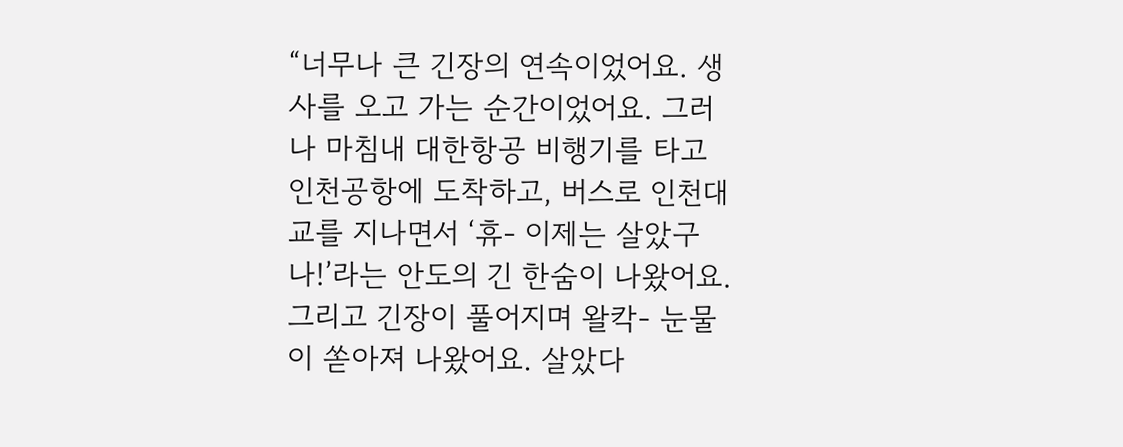“너무나 큰 긴장의 연속이었어요. 생사를 오고 가는 순간이었어요. 그러나 마침내 대한항공 비행기를 타고 인천공항에 도착하고, 버스로 인천대교를 지나면서 ‘휴- 이제는 살았구나!’라는 안도의 긴 한숨이 나왔어요. 그리고 긴장이 풀어지며 왈칵- 눈물이 쏟아져 나왔어요. 살았다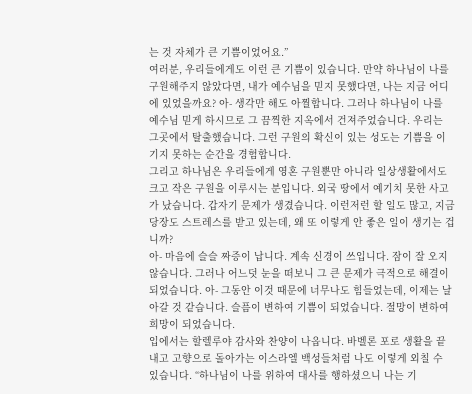는 것 자체가 큰 기쁨이었어요.”
여러분, 우리들에게도 이런 큰 기쁨이 있습니다. 만약 하나님이 나를 구원해주지 않았다면, 내가 예수님을 믿지 못했다면, 나는 지금 어디에 있었을까요? 아- 생각만 해도 아찔합니다. 그러나 하나님이 나를 예수님 믿게 하시므로 그 끔찍한 지옥에서 건져주었습니다. 우리는 그곳에서 탈출했습니다. 그런 구원의 확신이 있는 성도는 기쁨을 이기지 못하는 순간을 경험합니다.
그리고 하나님은 우리들에게 영혼 구원뿐만 아니라 일상생활에서도 크고 작은 구원을 이루시는 분입니다. 외국 땅에서 예기치 못한 사고가 났습니다. 갑자기 문제가 생겼습니다. 이런저런 할 일도 많고, 지금 당장도 스트레스를 받고 있는데, 왜 또 이렇게 안 좋은 일이 생기는 겁니까?
아- 마음에 슬슬 짜증이 납니다. 계속 신경이 쓰입니다. 잠이 잘 오지 않습니다. 그러나 어느덧 눈을 떠보니 그 큰 문제가 극적으로 해결이 되었습니다. 아- 그동안 이것 때문에 너무나도 힘들었는데, 이제는 날아갈 것 같습니다. 슬픔이 변하여 기쁨이 되었습니다. 절망이 변하여 희망이 되었습니다.
입에서는 할렐루야 감사와 찬양이 나옵니다. 바벨론 포로 생활을 끝내고 고향으로 돌아가는 이스라엘 백성들처럼 나도 이렇게 외칠 수 있습니다. “하나님이 나를 위하여 대사를 행하셨으니 나는 기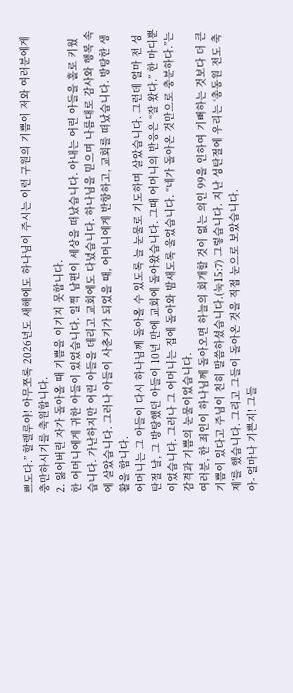쁘도다.” 할렐루야! 아무쪼록 2026년도 새해에도 하나님이 주시는 이런 구원의 기쁨이 저와 여러분에게 충만하시기를 축원합니다.
2. 잃어버린 자가 돌아올 때 기쁨을 이기지 못합니다.
한 어머니에게 귀한 아들이 있었습니다. 일찍 남편이 세상을 떠났습니다. 아내는 어린 아들을 홀로 키웠습니다. 가난하지만 어린 아들을 데리고 교회에도 다녔습니다. 하나님을 믿으며 나름대로 감사와 행복 속에 살았습니다. 그러나 아들이 사춘기가 되었을 때, 어머니에게 반항하고, 교회를 떠났습니다. 방탕한 생활을 합니다.
어머니는 그 아들이 다시 하나님께 돌아올 수 있도록 늘 눈물로 기도하며 살았습니다. 그런데 얼마 전 성탄절 날, 그 방탕했던 아들이 10년 만에 교회에 돌아왔습니다. 그때 어머니의 반응은 “잘 왔다.” 한 마디뿐이었습니다. 그러나 그 어머니는 집에 돌아와 밤새도록 울었습니다. “네가 돌아온 것만으로 충분하다.”는 감격과 기쁨의 눈물이었습니다.
여러분, 한 죄인이 하나님께 돌아오면 하늘의 회개할 것이 없는 의인 99을 인하여 기뻐하는 것보다 더 큰 기쁨이 있다고 주님이 친히 말씀하셨습니다.(눅15:7) 그렇습니다. 지난 성탄절에 우리는 ‘총동원 전도 축제’를 했습니다. 그리고 그들이 돌아온 것을 직접 눈으로 보았습니다.
아- 얼마나 기쁜지! 그들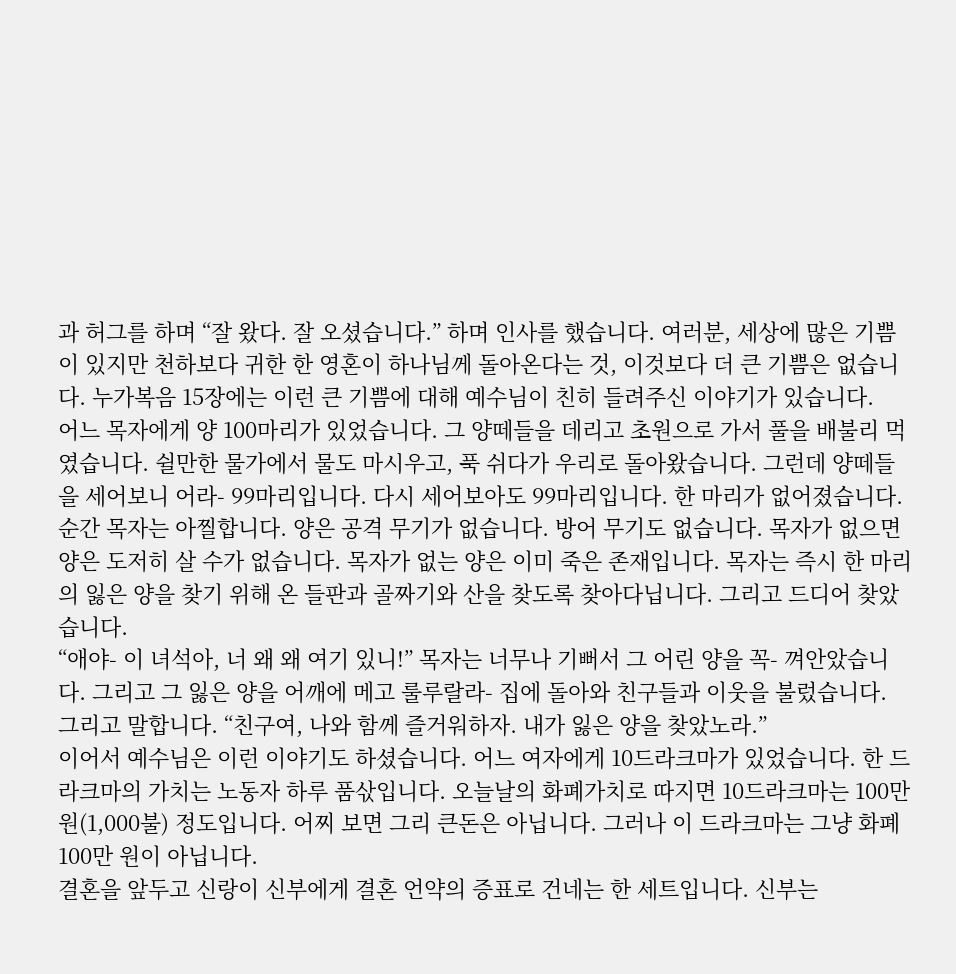과 허그를 하며 “잘 왔다. 잘 오셨습니다.” 하며 인사를 했습니다. 여러분, 세상에 많은 기쁨이 있지만 천하보다 귀한 한 영혼이 하나님께 돌아온다는 것, 이것보다 더 큰 기쁨은 없습니다. 누가복음 15장에는 이런 큰 기쁨에 대해 예수님이 친히 들려주신 이야기가 있습니다.
어느 목자에게 양 100마리가 있었습니다. 그 양떼들을 데리고 초원으로 가서 풀을 배불리 먹였습니다. 쉴만한 물가에서 물도 마시우고, 푹 쉬다가 우리로 돌아왔습니다. 그런데 양떼들을 세어보니 어라- 99마리입니다. 다시 세어보아도 99마리입니다. 한 마리가 없어졌습니다.
순간 목자는 아찔합니다. 양은 공격 무기가 없습니다. 방어 무기도 없습니다. 목자가 없으면 양은 도저히 살 수가 없습니다. 목자가 없는 양은 이미 죽은 존재입니다. 목자는 즉시 한 마리의 잃은 양을 찾기 위해 온 들판과 골짜기와 산을 찾도록 찾아다닙니다. 그리고 드디어 찾았습니다.
“애야- 이 녀석아, 너 왜 왜 여기 있니!” 목자는 너무나 기뻐서 그 어린 양을 꼭- 껴안았습니다. 그리고 그 잃은 양을 어깨에 메고 룰루랄라- 집에 돌아와 친구들과 이웃을 불렀습니다. 그리고 말합니다. “친구여, 나와 함께 즐거워하자. 내가 잃은 양을 찾았노라.”
이어서 예수님은 이런 이야기도 하셨습니다. 어느 여자에게 10드라크마가 있었습니다. 한 드라크마의 가치는 노동자 하루 품삯입니다. 오늘날의 화폐가치로 따지면 10드라크마는 100만 원(1,000불) 정도입니다. 어찌 보면 그리 큰돈은 아닙니다. 그러나 이 드라크마는 그냥 화폐 100만 원이 아닙니다.
결혼을 앞두고 신랑이 신부에게 결혼 언약의 증표로 건네는 한 세트입니다. 신부는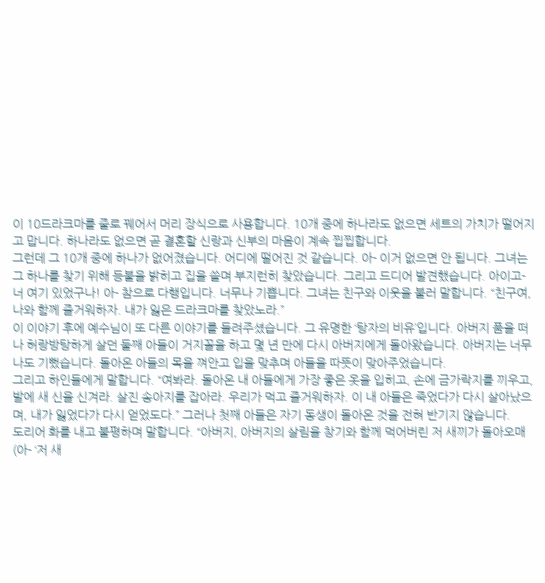이 10드라크마를 줄로 꿰어서 머리 장식으로 사용합니다. 10개 중에 하나라도 없으면 세트의 가치가 떨어지고 맙니다. 하나라도 없으면 곧 결혼할 신랑과 신부의 마음이 계속 찝찝합니다.
그런데 그 10개 중에 하나가 없어졌습니다. 어디에 떨어진 것 같습니다. 아- 이거 없으면 안 됩니다. 그녀는 그 하나를 찾기 위해 등불을 밝히고 집을 쓸며 부지런히 찾았습니다. 그리고 드디어 발견했습니다. 아이고- 너 여기 있었구나! 아- 참으로 다행입니다. 너무나 기쁩니다. 그녀는 친구와 이웃을 불러 말합니다. “친구여, 나와 함께 즐거워하자. 내가 잃은 드라크마를 찾았노라.”
이 이야기 후에 예수님이 또 다른 이야기를 들려주셨습니다. 그 유명한 ‘탕자의 비유’입니다. 아버지 품을 떠나 허랑방탕하게 살던 둘째 아들이 거지꼴을 하고 몇 년 만에 다시 아버지에게 돌아왔습니다. 아버지는 너무나도 기뻤습니다. 돌아온 아들의 목을 껴안고 입을 맞추며 아들을 따뜻이 맞아주었습니다.
그리고 하인들에게 말합니다. “여봐라. 돌아온 내 아들에게 가장 좋은 옷을 입히고, 손에 금가락지를 끼우고, 발에 새 신을 신겨라. 살진 송아지를 잡아라. 우리가 먹고 즐거워하자. 이 내 아들은 죽었다가 다시 살아났으며, 내가 잃었다가 다시 얻었도다.” 그러나 첫째 아들은 자기 동생이 돌아온 것을 전혀 반기지 않습니다.
도리어 화를 내고 불평하며 말합니다. “아버지, 아버지의 살림을 창기와 함께 먹어버린 저 새끼가 돌아오매(아- ‘저 새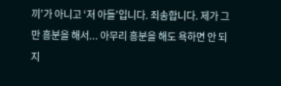끼’가 아니고 ‘저 아들’입니다. 죄송합니다. 제가 그만 흥분을 해서... 아무리 흥분을 해도 욕하면 안 되지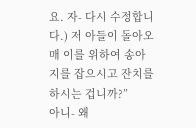요. 자- 다시 수정합니다.) 저 아들이 돌아오매 이를 위하여 송아지를 잡으시고 잔치를 하시는 겁니까?”
아니- 왜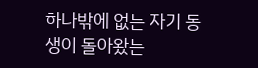하나밖에 없는 자기 동생이 돌아왔는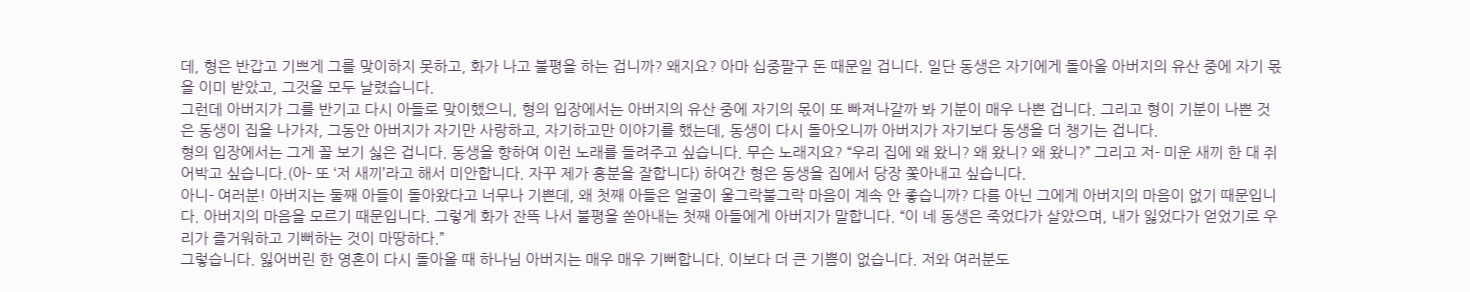데, 형은 반갑고 기쁘게 그를 맞이하지 못하고, 화가 나고 불평을 하는 겁니까? 왜지요? 아마 십중팔구 돈 때문일 겁니다. 일단 동생은 자기에게 돌아올 아버지의 유산 중에 자기 몫을 이미 받았고, 그것을 모두 날렸습니다.
그런데 아버지가 그를 반기고 다시 아들로 맞이했으니, 형의 입장에서는 아버지의 유산 중에 자기의 몫이 또 빠져나갈까 봐 기분이 매우 나쁜 겁니다. 그리고 형이 기분이 나쁜 것은 동생이 집을 나가자, 그동안 아버지가 자기만 사랑하고, 자기하고만 이야기를 했는데, 동생이 다시 돌아오니까 아버지가 자기보다 동생을 더 챙기는 겁니다.
형의 입장에서는 그게 꼴 보기 싫은 겁니다. 동생을 향하여 이런 노래를 들려주고 싶습니다. 무슨 노래지요? “우리 집에 왜 왔니? 왜 왔니? 왜 왔니?” 그리고 저- 미운 새끼 한 대 쥐어박고 싶습니다.(아- 또 ‘저 새끼’라고 해서 미안합니다. 자꾸 제가 흥분을 잘합니다) 하여간 형은 동생을 집에서 당장 쫓아내고 싶습니다.
아니- 여러분! 아버지는 둘째 아들이 돌아왔다고 너무나 기쁜데, 왜 첫째 아들은 얼굴이 울그락불그락 마음이 계속 안 좋습니까? 다름 아닌 그에게 아버지의 마음이 없기 때문입니다. 아버지의 마음을 모르기 때문입니다. 그렇게 화가 잔뜩 나서 불평을 쏟아내는 첫째 아들에게 아버지가 말합니다. “이 네 동생은 죽었다가 살았으며, 내가 잃었다가 얻었기로 우리가 즐거워하고 기뻐하는 것이 마땅하다.”
그렇습니다. 잃어버린 한 영혼이 다시 돌아올 때 하나님 아버지는 매우 매우 기뻐합니다. 이보다 더 큰 기쁨이 없습니다. 저와 여러분도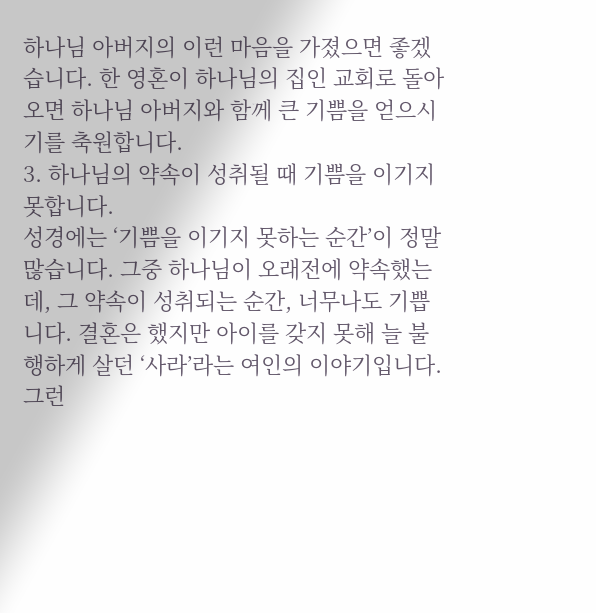하나님 아버지의 이런 마음을 가졌으면 좋겠습니다. 한 영혼이 하나님의 집인 교회로 돌아오면 하나님 아버지와 함께 큰 기쁨을 얻으시기를 축원합니다.
3. 하나님의 약속이 성취될 때 기쁨을 이기지 못합니다.
성경에는 ‘기쁨을 이기지 못하는 순간’이 정말 많습니다. 그중 하나님이 오래전에 약속했는데, 그 약속이 성취되는 순간, 너무나도 기쁩니다. 결혼은 했지만 아이를 갖지 못해 늘 불행하게 살던 ‘사라’라는 여인의 이야기입니다. 그런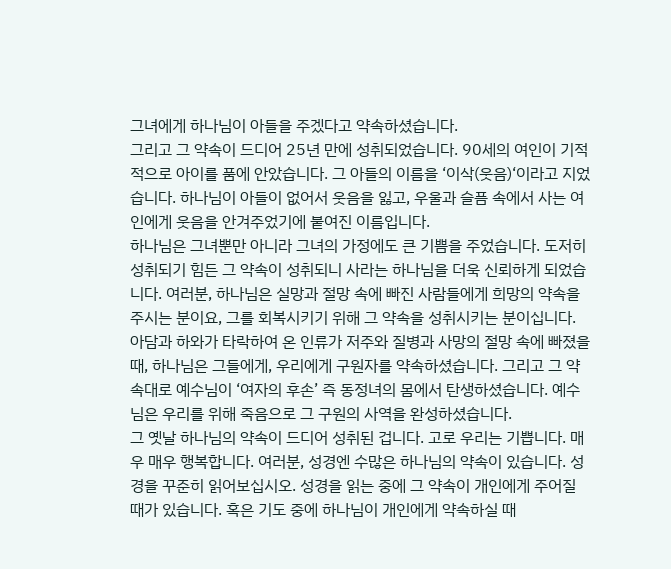그녀에게 하나님이 아들을 주겠다고 약속하셨습니다.
그리고 그 약속이 드디어 25년 만에 성취되었습니다. 90세의 여인이 기적적으로 아이를 품에 안았습니다. 그 아들의 이름을 ‘이삭(웃음)‘이라고 지었습니다. 하나님이 아들이 없어서 웃음을 잃고, 우울과 슬픔 속에서 사는 여인에게 웃음을 안겨주었기에 붙여진 이름입니다.
하나님은 그녀뿐만 아니라 그녀의 가정에도 큰 기쁨을 주었습니다. 도저히 성취되기 힘든 그 약속이 성취되니 사라는 하나님을 더욱 신뢰하게 되었습니다. 여러분, 하나님은 실망과 절망 속에 빠진 사람들에게 희망의 약속을 주시는 분이요, 그를 회복시키기 위해 그 약속을 성취시키는 분이십니다.
아담과 하와가 타락하여 온 인류가 저주와 질병과 사망의 절망 속에 빠졌을 때, 하나님은 그들에게, 우리에게 구원자를 약속하셨습니다. 그리고 그 약속대로 예수님이 ‘여자의 후손’ 즉 동정녀의 몸에서 탄생하셨습니다. 예수님은 우리를 위해 죽음으로 그 구원의 사역을 완성하셨습니다.
그 옛날 하나님의 약속이 드디어 성취된 겁니다. 고로 우리는 기쁩니다. 매우 매우 행복합니다. 여러분, 성경엔 수많은 하나님의 약속이 있습니다. 성경을 꾸준히 읽어보십시오. 성경을 읽는 중에 그 약속이 개인에게 주어질 때가 있습니다. 혹은 기도 중에 하나님이 개인에게 약속하실 때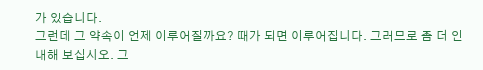가 있습니다.
그런데 그 약속이 언제 이루어질까요? 때가 되면 이루어집니다. 그러므로 좀 더 인내해 보십시오. 그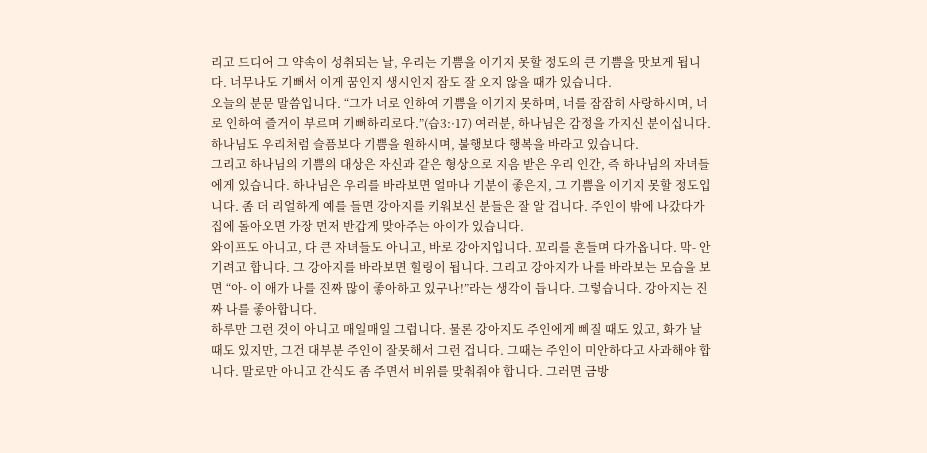리고 드디어 그 약속이 성취되는 날, 우리는 기쁨을 이기지 못할 정도의 큰 기쁨을 맛보게 됩니다. 너무나도 기뻐서 이게 꿈인지 생시인지 잠도 잘 오지 않을 때가 있습니다.
오늘의 분문 말씀입니다. “그가 너로 인하여 기쁨을 이기지 못하며, 너를 잠잠히 사랑하시며, 너로 인하여 즐거이 부르며 기뻐하리로다.”(습3:·17) 여러분, 하나님은 감정을 가지신 분이십니다. 하나님도 우리처럼 슬픔보다 기쁨을 원하시며, 불행보다 행복을 바라고 있습니다.
그리고 하나님의 기쁨의 대상은 자신과 같은 형상으로 지음 받은 우리 인간, 즉 하나님의 자녀들에게 있습니다. 하나님은 우리를 바라보면 얼마나 기분이 좋은지, 그 기쁨을 이기지 못할 정도입니다. 좀 더 리얼하게 예를 들면 강아지를 키워보신 분들은 잘 알 겁니다. 주인이 밖에 나갔다가 집에 돌아오면 가장 먼저 반갑게 맞아주는 아이가 있습니다.
와이프도 아니고, 다 큰 자녀들도 아니고, 바로 강아지입니다. 꼬리를 흔들며 다가옵니다. 막- 안기려고 합니다. 그 강아지를 바라보면 힐링이 됩니다. 그리고 강아지가 나를 바라보는 모습을 보면 “아- 이 애가 나를 진짜 많이 좋아하고 있구나!”라는 생각이 듭니다. 그렇습니다. 강아지는 진짜 나를 좋아합니다.
하루만 그런 것이 아니고 매일매일 그럽니다. 물론 강아지도 주인에게 삐질 때도 있고, 화가 날 때도 있지만, 그건 대부분 주인이 잘못해서 그런 겁니다. 그때는 주인이 미안하다고 사과해야 합니다. 말로만 아니고 간식도 좀 주면서 비위를 맞춰줘야 합니다. 그러면 금방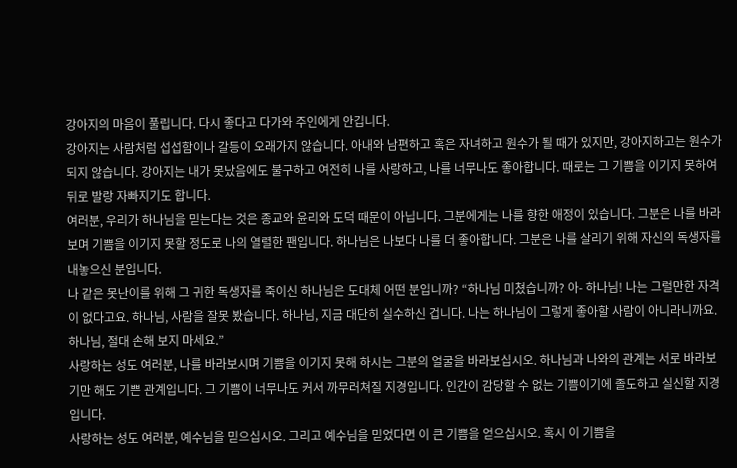강아지의 마음이 풀립니다. 다시 좋다고 다가와 주인에게 안깁니다.
강아지는 사람처럼 섭섭함이나 갈등이 오래가지 않습니다. 아내와 남편하고 혹은 자녀하고 원수가 될 때가 있지만, 강아지하고는 원수가 되지 않습니다. 강아지는 내가 못났음에도 불구하고 여전히 나를 사랑하고, 나를 너무나도 좋아합니다. 때로는 그 기쁨을 이기지 못하여 뒤로 발랑 자빠지기도 합니다.
여러분, 우리가 하나님을 믿는다는 것은 종교와 윤리와 도덕 때문이 아닙니다. 그분에게는 나를 향한 애정이 있습니다. 그분은 나를 바라보며 기쁨을 이기지 못할 정도로 나의 열렬한 팬입니다. 하나님은 나보다 나를 더 좋아합니다. 그분은 나를 살리기 위해 자신의 독생자를 내놓으신 분입니다.
나 같은 못난이를 위해 그 귀한 독생자를 죽이신 하나님은 도대체 어떤 분입니까? “하나님 미쳤습니까? 아- 하나님! 나는 그럴만한 자격이 없다고요. 하나님, 사람을 잘못 봤습니다. 하나님, 지금 대단히 실수하신 겁니다. 나는 하나님이 그렇게 좋아할 사람이 아니라니까요. 하나님, 절대 손해 보지 마세요.”
사랑하는 성도 여러분, 나를 바라보시며 기쁨을 이기지 못해 하시는 그분의 얼굴을 바라보십시오. 하나님과 나와의 관계는 서로 바라보기만 해도 기쁜 관계입니다. 그 기쁨이 너무나도 커서 까무러쳐질 지경입니다. 인간이 감당할 수 없는 기쁨이기에 졸도하고 실신할 지경입니다.
사랑하는 성도 여러분, 예수님을 믿으십시오. 그리고 예수님을 믿었다면 이 큰 기쁨을 얻으십시오. 혹시 이 기쁨을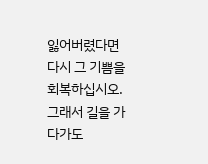잃어버렸다면 다시 그 기쁨을 회복하십시오. 그래서 길을 가다가도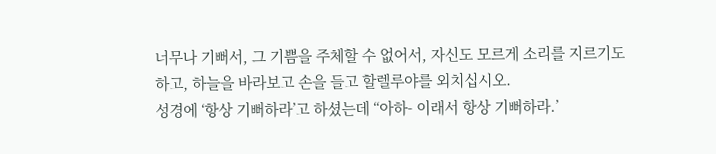너무나 기뻐서, 그 기쁨을 주체할 수 없어서, 자신도 모르게 소리를 지르기도 하고, 하늘을 바라보고 손을 들고 할렐루야를 외치십시오.
성경에 ‘항상 기뻐하라’고 하셨는데 “아하- 이래서 항상 기뻐하라.’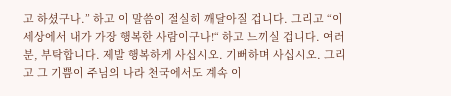고 하셨구나.” 하고 이 말씀이 절실히 깨달아질 겁니다. 그리고 “이 세상에서 내가 가장 행복한 사람이구나!“ 하고 느끼실 겁니다. 여러분, 부탁합니다. 제발 행복하게 사십시오. 기뻐하며 사십시오. 그리고 그 기쁨이 주님의 나라 천국에서도 계속 이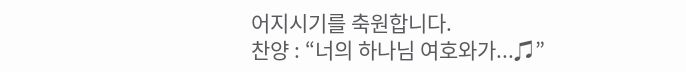어지시기를 축원합니다.
찬양 : “너의 하나님 여호와가...♫”